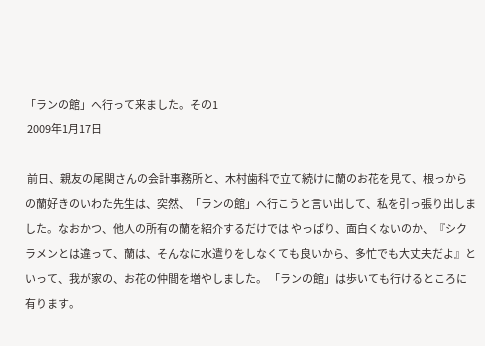「ランの館」へ行って来ました。その1
 2009年1月17日

 前日、親友の尾関さんの会計事務所と、木村歯科で立て続けに蘭のお花を見て、根っからの蘭好きのいわた先生は、突然、「ランの館」へ行こうと言い出して、私を引っ張り出しました。なおかつ、他人の所有の蘭を紹介するだけでは やっぱり、面白くないのか、『シクラメンとは違って、蘭は、そんなに水遣りをしなくても良いから、多忙でも大丈夫だよ』といって、我が家の、お花の仲間を増やしました。 「ランの館」は歩いても行けるところに有ります。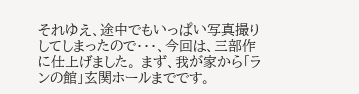それゆえ、途中でもいっぱい写真撮りしてしまったので・・・、今回は、三部作に仕上げました。 まず、我が家から「ランの館」玄関ホールまでです。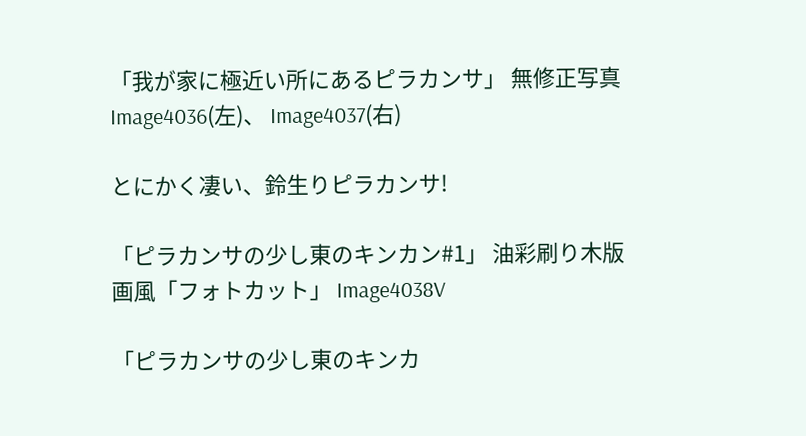「我が家に極近い所にあるピラカンサ」 無修正写真 Image4036(左)、 Image4037(右)

とにかく凄い、鈴生りピラカンサ!

「ピラカンサの少し東のキンカン#1」 油彩刷り木版画風「フォトカット」 Image4038V

「ピラカンサの少し東のキンカ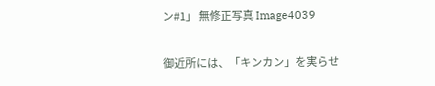ン#1」 無修正写真 Image4039

御近所には、「キンカン」を実らせ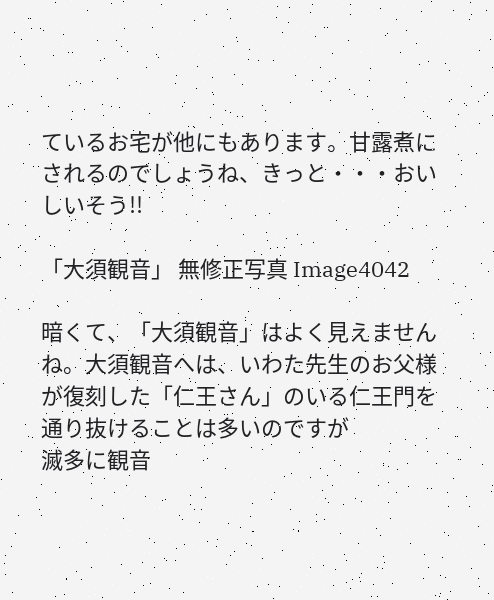ているお宅が他にもあります。甘露煮にされるのでしょうね、きっと・・・おいしいそう!!

「大須観音」 無修正写真 Image4042

暗くて、「大須観音」はよく見えませんね。大須観音へは、いわた先生のお父様が復刻した「仁王さん」のいる仁王門を通り抜けることは多いのですが
滅多に観音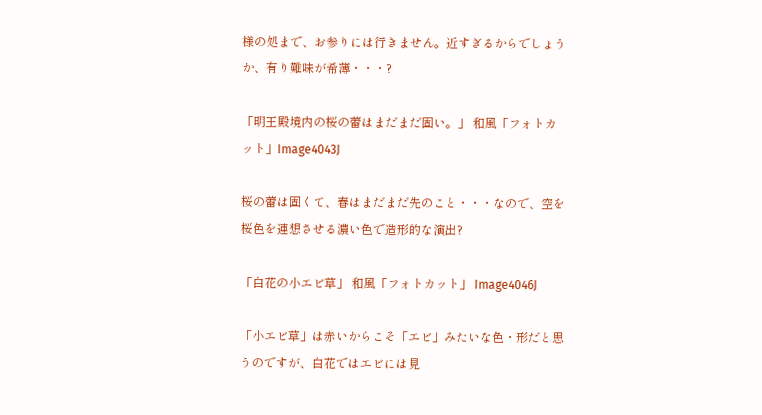様の処まで、お参りには行きません。近すぎるからでしょうか、有り難味が希薄・・・?

「明王殿境内の桜の蕾はまだまだ固い。」 和風「フォトカット」Image4043J

桜の蕾は固くて、春はまだまだ先のこと・・・なので、空を桜色を連想させる濃い色で造形的な演出?

「白花の小エビ草」 和風「フォトカット」 Image4046J

「小エビ草」は赤いからこそ「エビ」みたいな色・形だと思うのですが、白花ではエビには見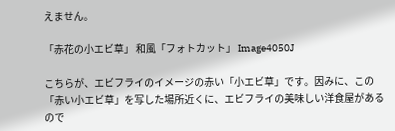えません。

「赤花の小エビ草」 和風「フォトカット」 Image4050J

こちらが、エビフライのイメージの赤い「小エビ草」です。因みに、この「赤い小エビ草」を写した場所近くに、エビフライの美味しい洋食屋があるので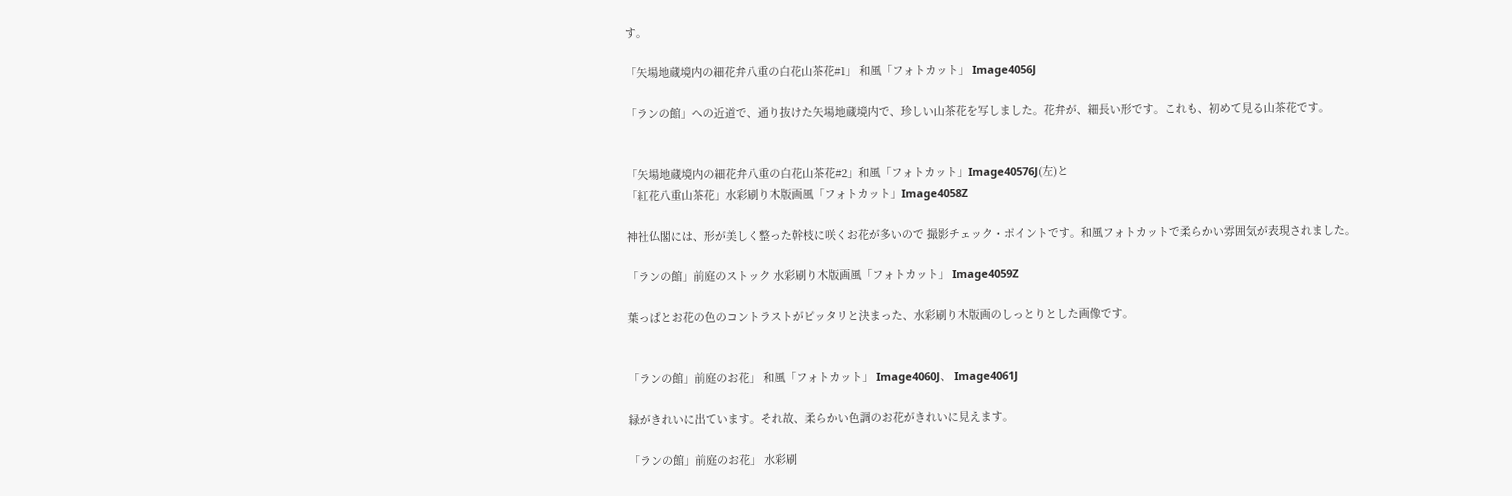す。

「矢場地蔵境内の細花弁八重の白花山茶花#1」 和風「フォトカット」 Image4056J

「ランの館」への近道で、通り抜けた矢場地蔵境内で、珍しい山茶花を写しました。花弁が、細長い形です。これも、初めて見る山茶花です。


「矢場地蔵境内の細花弁八重の白花山茶花#2」和風「フォトカット」Image40576J(左)と
「紅花八重山茶花」水彩刷り木版画風「フォトカット」Image4058Z

神社仏閣には、形が美しく整った幹枝に咲くお花が多いので 撮影チェック・ポイントです。和風フォトカットで柔らかい雰囲気が表現されました。

「ランの館」前庭のストック 水彩刷り木版画風「フォトカット」 Image4059Z

葉っぱとお花の色のコントラストがピッタリと決まった、水彩刷り木版画のしっとりとした画像です。


「ランの館」前庭のお花」 和風「フォトカット」 Image4060J、 Image4061J

緑がきれいに出ています。それ故、柔らかい色調のお花がきれいに見えます。

「ランの館」前庭のお花」 水彩刷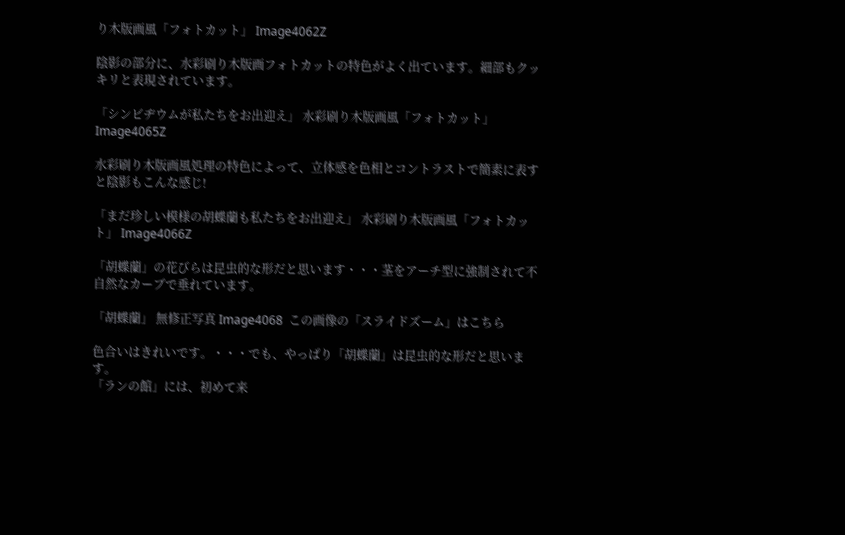り木版画風「フォトカット」 Image4062Z

陰影の部分に、水彩刷り木版画フォトカットの特色がよく出ています。細部もクッキリと表現されています。

「シンビヂウムが私たちをお出迎え」 水彩刷り木版画風「フォトカット」 Image4065Z

水彩刷り木版画風処理の特色によって、立体感を色相とコントラストで簡素に表すと陰影もこんな感じ!

「まだ珍しい模様の胡蝶蘭も私たちをお出迎え」 水彩刷り木版画風「フォトカット」 Image4066Z

「胡蝶蘭」の花びらは昆虫的な形だと思います・・・茎をアーチ型に強制されて不自然なカーブで垂れています。

「胡蝶蘭」 無修正写真 Image4068  この画像の「スライドズーム」はこちら

色合いはきれいです。・・・でも、やっぱり「胡蝶蘭」は昆虫的な形だと思います。
「ランの館」には、初めて来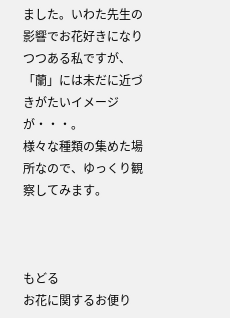ました。いわた先生の影響でお花好きになりつつある私ですが、「蘭」には未だに近づきがたいイメージが・・・。
様々な種類の集めた場所なので、ゆっくり観察してみます。



もどる
お花に関するお便り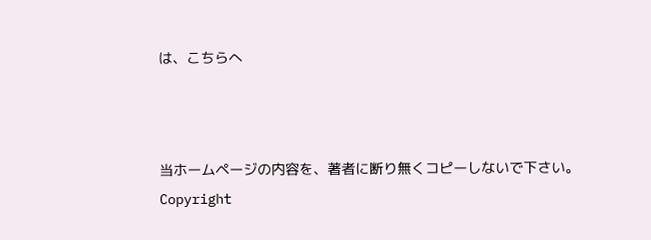は、こちらへ



当ホームページの内容を、著者に断り無くコピーしないで下さい。
Copyright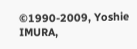©1990-2009, Yoshie IMURA,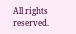All rights reserved.